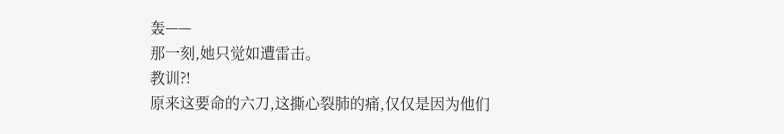轰——
那一刻,她只觉如遭雷击。
教训?!
原来这要命的六刀,这撕心裂肺的痛,仅仅是因为他们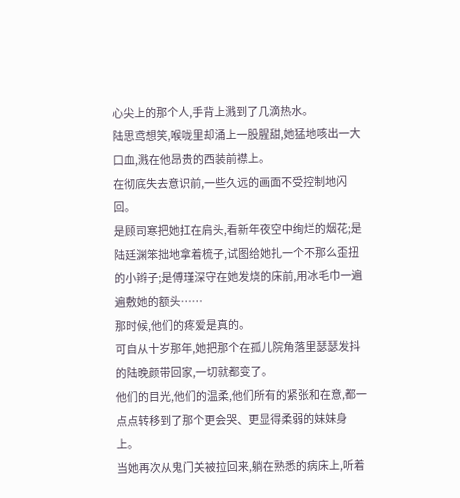心尖上的那个人,手背上溅到了几滴热水。
陆思鸢想笑,喉咙里却涌上一股腥甜,她猛地咳出一大口血,溅在他昂贵的西装前襟上。
在彻底失去意识前,一些久远的画面不受控制地闪回。
是顾司寒把她扛在肩头,看新年夜空中绚烂的烟花;是陆廷渊笨拙地拿着梳子,试图给她扎一个不那么歪扭的小辫子;是傅瑾深守在她发烧的床前,用冰毛巾一遍遍敷她的额头……
那时候,他们的疼爱是真的。
可自从十岁那年,她把那个在孤儿院角落里瑟瑟发抖的陆晚颜带回家,一切就都变了。
他们的目光,他们的温柔,他们所有的紧张和在意,都一点点转移到了那个更会哭、更显得柔弱的妹妹身上。
当她再次从鬼门关被拉回来,躺在熟悉的病床上,听着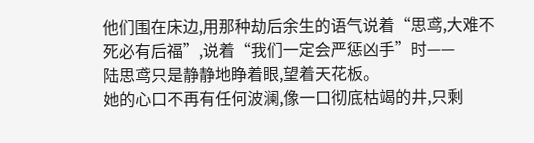他们围在床边,用那种劫后余生的语气说着“思鸢,大难不死必有后福”,说着“我们一定会严惩凶手”时——
陆思鸢只是静静地睁着眼,望着天花板。
她的心口不再有任何波澜,像一口彻底枯竭的井,只剩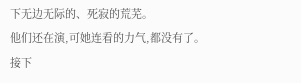下无边无际的、死寂的荒芜。
他们还在演,可她连看的力气,都没有了。
接下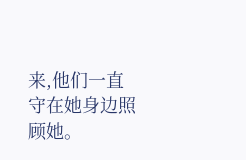来,他们一直守在她身边照顾她。